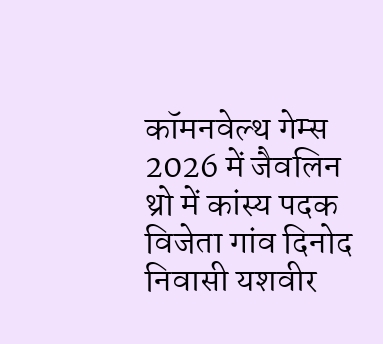कॉमनवेल्थ गेम्स 2026 में जैवलिन थ्रो में कांस्य पदक विजेता गांव दिनोद निवासी यशवीर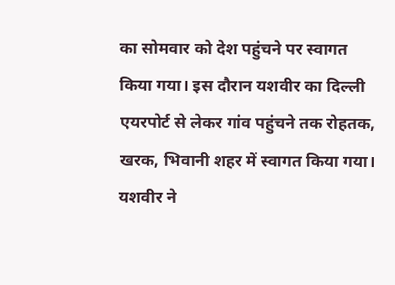का सोमवार को देश पहुंचने पर स्वागत किया गया। इस दौरान यशवीर का दिल्ली एयरपोर्ट से लेकर गांव पहुंचने तक रोहतक, खरक, भिवानी शहर में स्वागत किया गया। यशवीर ने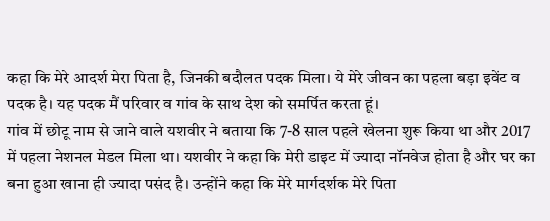कहा कि मेरे आदर्श मेरा पिता है, जिनकी बदौलत पदक मिला। ये मेरे जीवन का पहला बड़ा इवेंट व पदक है। यह पदक मैं परिवार व गांव के साथ देश को समर्पित करता हूं।
गांव में छोटू नाम से जाने वाले यशवीर ने बताया कि 7-8 साल पहले खेलना शुरू किया था और 2017 में पहला नेशनल मेडल मिला था। यशवीर ने कहा कि मेरी डाइट में ज्यादा नॉनवेज होता है और घर का बना हुआ खाना ही ज्यादा पसंद है। उन्होंने कहा कि मेरे मार्गदर्शक मेरे पिता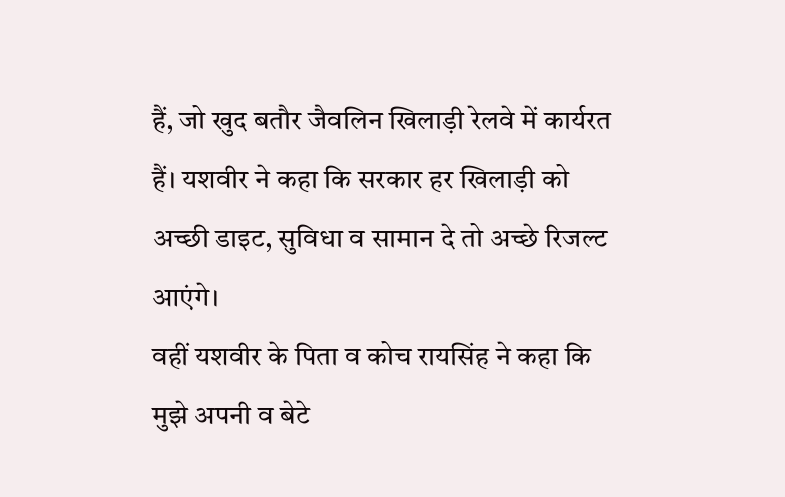हैं, जो खुद बतौर जैवलिन खिलाड़ी रेलवे में कार्यरत हैं। यशवीर ने कहा कि सरकार हर खिलाड़ी को अच्छी डाइट, सुविधा व सामान दे तो अच्छे रिजल्ट आएंगे।
वहीं यशवीर के पिता व कोच रायसिंह ने कहा कि मुझे अपनी व बेटे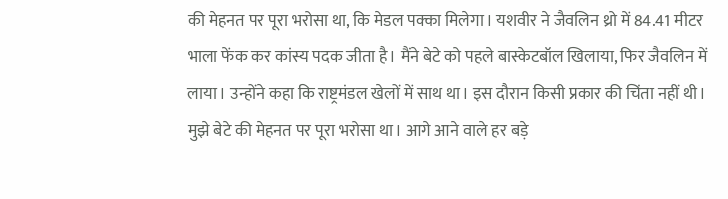की मेहनत पर पूरा भरोसा था, कि मेडल पक्का मिलेगा। यशवीर ने जैवलिन थ्रो में 84.41 मीटर भाला फेंक कर कांस्य पदक जीता है। मैंने बेटे को पहले बास्केटबॉल खिलाया, फिर जैवलिन में लाया। उन्होंने कहा कि राष्ट्रमंडल खेलों में साथ था। इस दौरान किसी प्रकार की चिंता नहीं थी। मुझे बेटे की मेहनत पर पूरा भरोसा था। आगे आने वाले हर बड़े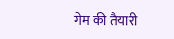गेम की तैयारी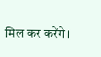मिल कर करेंगे।